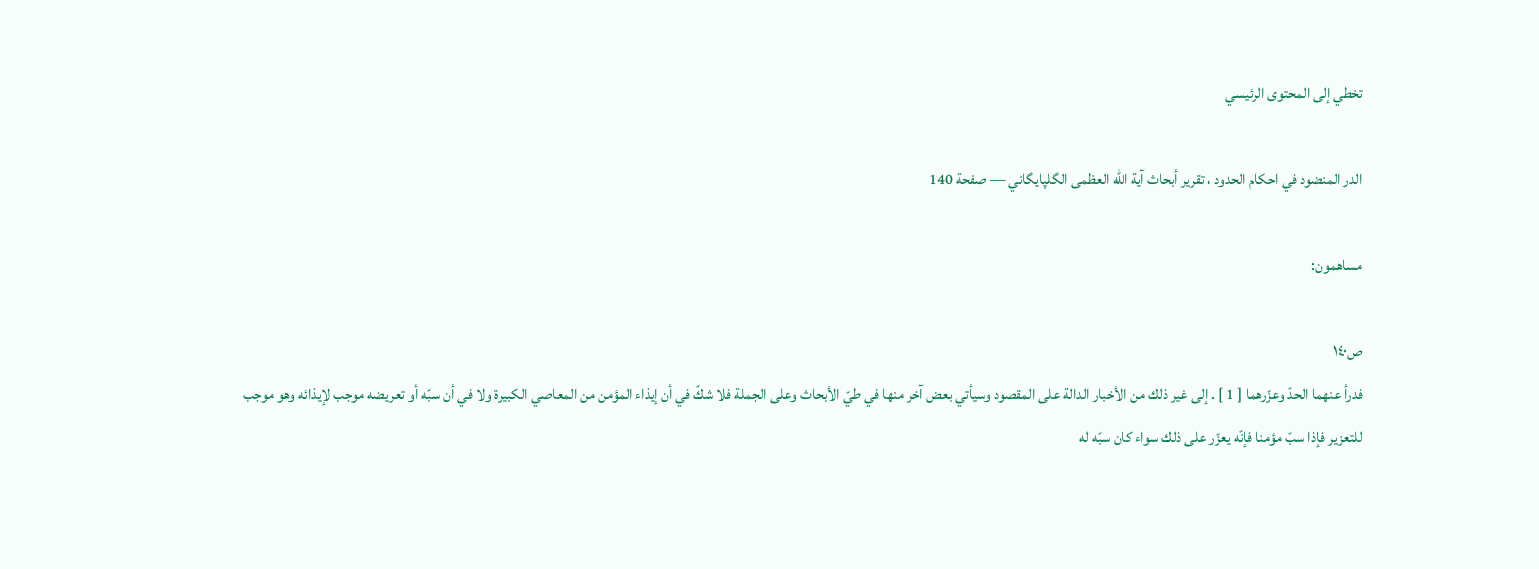تخطي إلى المحتوى الرئيسي

الدر المنضود في احكام الحدود ، تقرير أبحاث آية الله العظمى الگلپايگاني — صفحة 140

مساهمون:

ص١٤٠
فدرأ عنهما الحدّ وعزّرهما [ 1 ] . إلى غير ذلك من الأخبار الدالة على المقصود وسيأتي بعض آخر منها في طيّ الأبحاث وعلى الجملة فلا شكّ في أن إيذاء المؤمن من المعاصي الكبيرة ولا في أن سبّه أو تعريضه موجب لإيذائه وهو موجب للتعزير فإذا سبّ مؤمنا فإنّه يعزّر على ذلك سواء كان سبّه له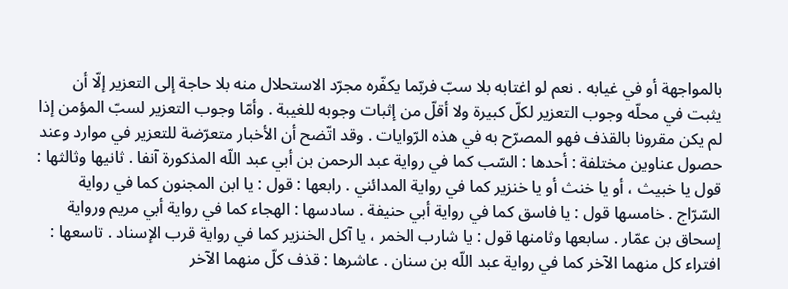بالمواجهة أو في غيابه . نعم لو اغتابه بلا سبّ فربّما يكفّره مجرّد الاستحلال منه بلا حاجة إلى التعزير إلّا أن يثبت في محلّه وجوب التعزير لكلّ كبيرة ولا أقلّ من إثبات وجوبه للغيبة . وأمّا وجوب التعزير لسبّ المؤمن إذا لم يكن مقرونا بالقذف فهو المصرّح به في هذه الرّوايات . وقد اتّضح أن الأخبار متعرّضة للتعزير في موارد وعند حصول عناوين مختلفة : أحدها : السّب كما في رواية عبد الرحمن بن أبي عبد اللّه المذكورة آنفا . ثانيها وثالثها : قول يا خبيث ، أو يا خنث أو يا خنزير كما في رواية المدائني . رابعها : قول : يا ابن المجنون كما في رواية السّرّاج . خامسها قول : يا فاسق كما في رواية أبي حنيفة . سادسها : الهجاء كما في رواية أبي مريم ورواية إسحاق بن عمّار . سابعها وثامنها قول : يا شارب الخمر ، يا آكل الخنزير كما في رواية قرب الإسناد . تاسعها : افتراء كل منهما الآخر كما في رواية عبد اللّه بن سنان . عاشرها : قذف كلّ منهما الآخر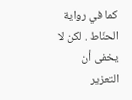كما في رواية الحنّاط . لكن لا يخفى أن التعزير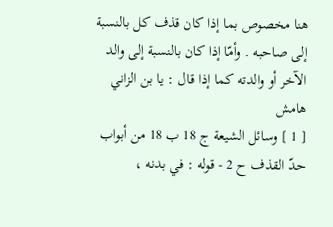هنا مخصوص بما إذا كان قذف كل بالنسبة إلى صاحبه . وأمّا إذا كان بالنسبة إلى والد الآخر أو والدته كما إذا قال : يا بن الزاني
هامش
[ 1 ] وسائل الشيعة ج 18 ب 18 من أبواب حدّ القذف ح 2 - قوله : في بدنه ،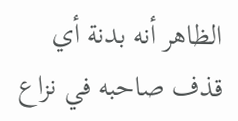الظاهر أنه بدنة أي قذف صاحبه في نزاع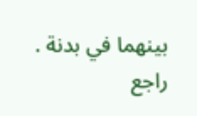بينهما في بدنة . راجع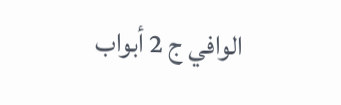الوافي ج 2 أبواب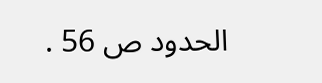الحدود ص 56 .